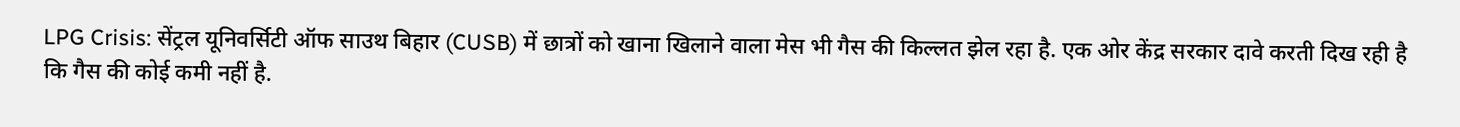LPG Crisis: सेंट्रल यूनिवर्सिटी ऑफ साउथ बिहार (CUSB) में छात्रों को खाना खिलाने वाला मेस भी गैस की किल्लत झेल रहा है. एक ओर केंद्र सरकार दावे करती दिख रही है कि गैस की कोई कमी नहीं है.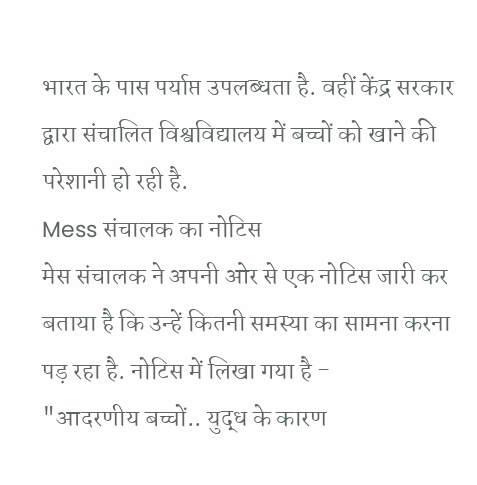भारत के पास पर्याप्त उपलब्धता है. वहीं केंद्र सरकार द्वारा संचालित विश्वविद्यालय में बच्चों को खाने की परेशानी हो रही है.
Mess संचालक का नोटिस
मेस संचालक ने अपनी ओर से एक नोटिस जारी कर बताया है कि उन्हें कितनी समस्या का सामना करना पड़ रहा है. नोटिस में लिखा गया है -
"आदरणीय बच्चों.. युद्ध के कारण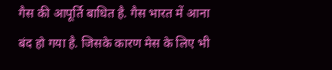गैस की आपूर्ति बाधित है. गैस भारत में आना बंद हो गया है. जिसके कारण मेस के लिए भी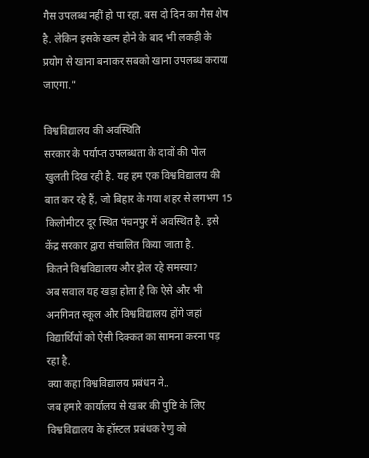गैस उपलब्ध नहीं हो पा रहा. बस दो दिन का गैस शेष है. लेकिन इसके खत्म होने के बाद भी लकड़ी के प्रयोग से खाना बनाकर सबको खाना उपलब्ध कराया जाएगा."

विश्वविद्यालय की अवस्थिति
सरकार के पर्याप्त उपलब्धता के दावों की पोल खुलती दिख रही है. यह हम एक विश्वविद्यालय की बात कर रहे हैं, जो बिहार के गया शहर से लगभग 15 किलोमीटर दूर स्थित पंचनपुर में अवस्थित है. इसे केंद्र सरकार द्वारा संचालित किया जाता है.
कितने विश्वविद्यालय और झेल रहे समस्या?
अब सवाल यह खड़ा होता है कि ऐसे और भी अनगिनत स्कूल और विश्वविद्यालय होंगे जहां विद्यार्थियों को ऐसी दिक्कत का सामना करना पड़ रहा है.
क्या कहा विश्वविद्यालय प्रबंधन ने..
जब हमारे कार्यालय से खबर की पुष्टि के लिए विश्वविद्यालय के हॉस्टल प्रबंधक रेणु को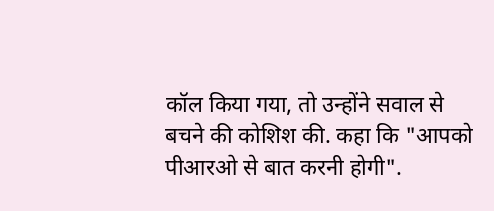कॉल किया गया, तो उन्होंने सवाल से बचने की कोशिश की. कहा कि "आपको पीआरओ से बात करनी होगी".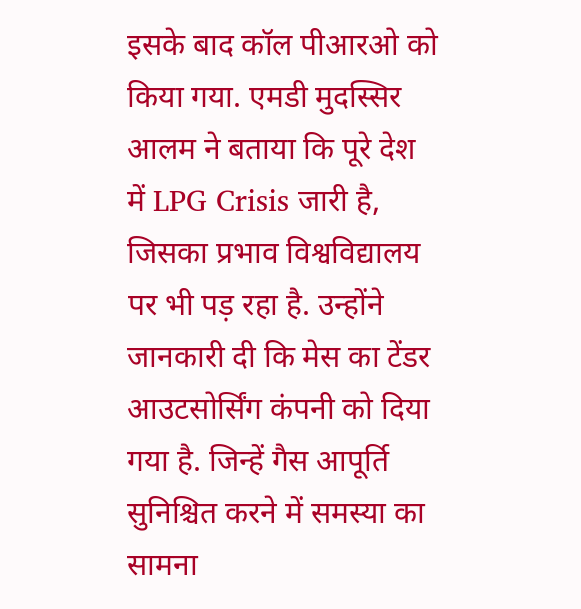इसके बाद कॉल पीआरओ को किया गया. एमडी मुदस्सिर आलम ने बताया कि पूरे देश में LPG Crisis जारी है, जिसका प्रभाव विश्वविद्यालय पर भी पड़ रहा है. उन्होंने जानकारी दी कि मेस का टेंडर आउटसोर्सिंग कंपनी को दिया गया है. जिन्हें गैस आपूर्ति सुनिश्चित करने में समस्या का सामना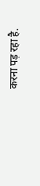करना पड़ रहा है.